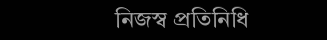নিজস্ব প্রতিনিধি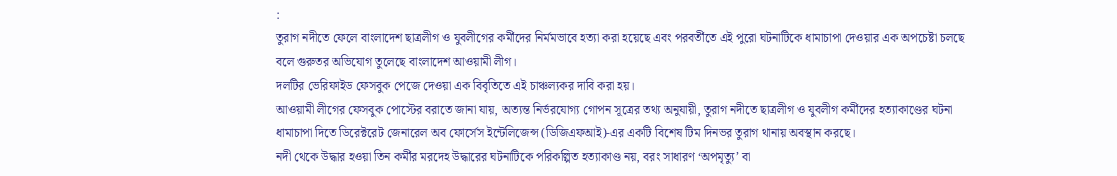:
তুরাগ নদীতে ফেলে বাংলাদেশ ছাত্রলীগ ও যুবলীগের কর্মীদের নির্মমভাবে হত্যা করা হয়েছে এবং পরবর্তীতে এই পুরো ঘটনাটিকে ধামাচাপা দেওয়ার এক অপচেষ্টা চলছে বলে গুরুতর অভিযোগ তুলেছে বাংলাদেশ আওয়ামী লীগ।
দলটির ভেরিফাইড ফেসবুক পেজে দেওয়া এক বিবৃতিতে এই চাঞ্চল্যকর দাবি করা হয়।
আওয়ামী লীগের ফেসবুক পোস্টের বরাতে জানা যায়, অত্যন্ত নির্ভরযোগ্য গোপন সূত্রের তথ্য অনুযায়ী, তুরাগ নদীতে ছাত্রলীগ ও যুবলীগ কর্মীদের হত্যাকাণ্ডের ঘটনা ধামাচাপা দিতে ডিরেক্টরেট জেনারেল অব ফোর্সেস ইন্টেলিজেন্স (ডিজিএফআই)-এর একটি বিশেষ টিম দিনভর তুরাগ থানায় অবস্থান করছে।
নদী থেকে উদ্ধার হওয়া তিন কর্মীর মরদেহ উদ্ধারের ঘটনাটিকে পরিকল্পিত হত্যাকাণ্ড নয়, বরং সাধারণ ‘অপমৃত্যু’ বা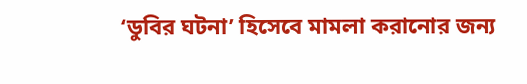‘ডুবির ঘটনা’ হিসেবে মামলা করানোর জন্য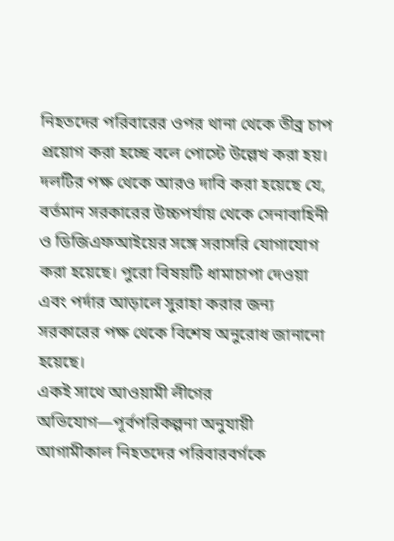নিহতদের পরিবারের ওপর থানা থেকে তীব্র চাপ প্রয়োগ করা হচ্ছে বলে পোস্টে উল্লেখ করা হয়।
দলটির পক্ষ থেকে আরও দাবি করা হয়েছে যে, বর্তমান সরকারের উচ্চপর্যায় থেকে সেনাবাহিনী ও ডিজিএফআইয়ের সঙ্গে সরাসরি যোগাযোগ করা হয়েছে। পুরো বিষয়টি ধামাচাপা দেওয়া এবং পর্দার আড়ালে সুরাহা করার জন্য সরকারের পক্ষ থেকে বিশেষ অনুরোধ জানানো হয়েছে।
একই সাথে আওয়ামী লীগের অভিযোগ—পূর্বপরিকল্পনা অনুযায়ী আগামীকাল নিহতদের পরিবারবর্গকে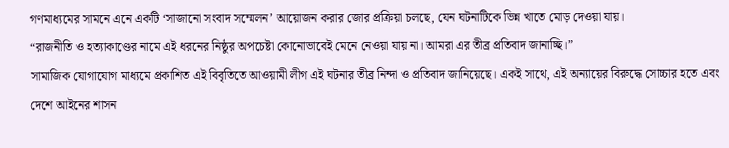গণমাধ্যমের সামনে এনে একটি ‘সাজানো সংবাদ সম্মেলন’ আয়োজন করার জোর প্রক্রিয়া চলছে, যেন ঘটনাটিকে ভিন্ন খাতে মোড় দেওয়া যায়।
“রাজনীতি ও হত্যাকাণ্ডের নামে এই ধরনের নিষ্ঠুর অপচেষ্টা কোনোভাবেই মেনে নেওয়া যায় না। আমরা এর তীব্র প্রতিবাদ জানাচ্ছি।”
সামাজিক যোগাযোগ মাধ্যমে প্রকাশিত এই বিবৃতিতে আওয়ামী লীগ এই ঘটনার তীব্র নিন্দা ও প্রতিবাদ জানিয়েছে। একই সাথে, এই অন্যায়ের বিরুদ্ধে সোচ্চার হতে এবং দেশে আইনের শাসন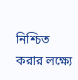নিশ্চিত করার লক্ষ্যে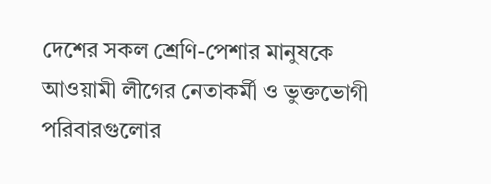দেশের সকল শ্রেণি-পেশার মানুষকে আওয়ামী লীগের নেতাকর্মী ও ভুক্তভোগী পরিবারগুলোর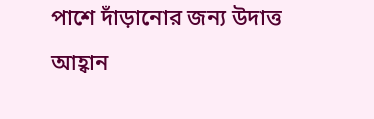পাশে দাঁড়ানোর জন্য উদাত্ত আহ্বান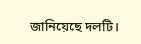জানিয়েছে দলটি।